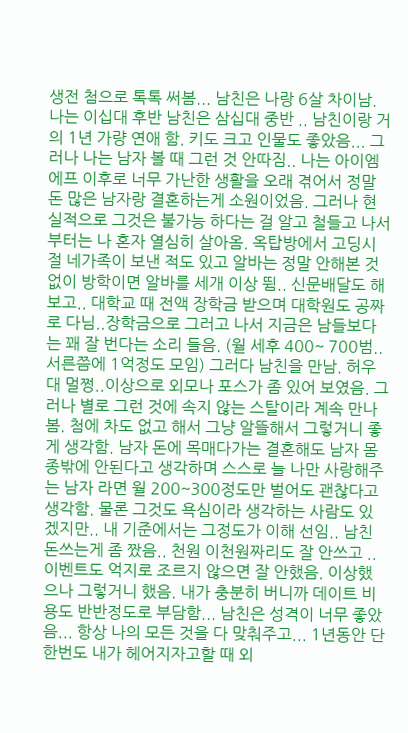생전 첨으로 톡톡 써봄... 남친은 나랑 6살 차이남. 나는 이십대 후반 남친은 삼십대 중반 .. 남친이랑 거의 1년 가량 연애 함. 키도 크고 인물도 좋았음... 그러나 나는 남자 볼 때 그런 것 안따짐.. 나는 아이엠에프 이후로 너무 가난한 생활을 오래 겪어서 정말 돈 많은 남자랑 결혼하는게 소원이었음. 그러나 현실적으로 그것은 불가능 하다는 걸 알고 철들고 나서부터는 나 혼자 열심히 살아옴. 옥탑방에서 고딩시절 네가족이 보낸 적도 있고 알바는 정말 안해본 것 없이 방학이면 알바를 세개 이상 뜀.. 신문배달도 해보고.. 대학교 때 전액 장학금 받으며 대학원도 공짜로 다님..장학금으로 그러고 나서 지금은 남들보다는 꽤 잘 번다는 소리 들음. (월 세후 400~ 700범..서른쯤에 1억정도 모임) 그러다 남친을 만남. 허우대 멀쩡..이상으로 외모나 포스가 좀 있어 보였음. 그러나 별로 그런 것에 속지 않는 스탈이라 계속 만나봄. 첨에 차도 없고 해서 그냥 알뜰해서 그렇거니 좋게 생각함. 남자 돈에 목매다가는 결혼해도 남자 몸종밖에 안된다고 생각하며 스스로 늘 나만 사랑해주는 남자 라면 월 200~300정도만 벌어도 괜찮다고 생각함. 물론 그것도 욕심이라 생각하는 사람도 있겠지만.. 내 기준에서는 그정도가 이해 선임.. 남친 돈쓰는게 좀 짰음.. 천원 이천원짜리도 잘 안쓰고 ..이벤트도 억지로 조르지 않으면 잘 안했음. 이상했으나 그렇거니 했음. 내가 충분히 버니까 데이트 비용도 반반정도로 부담함... 남친은 성격이 너무 좋았음... 항상 나의 모든 것을 다 맞춰주고... 1년동안 단 한번도 내가 헤어지자고할 때 외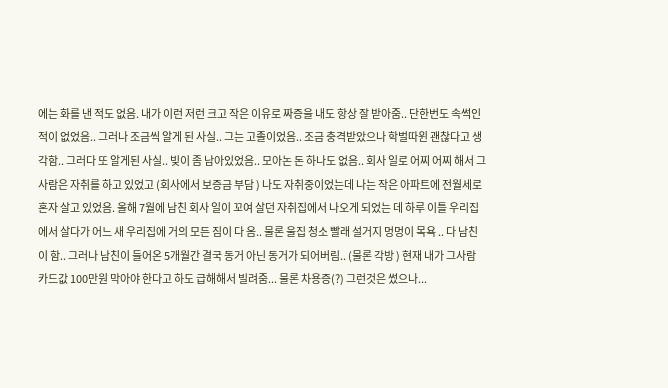에는 화를 낸 적도 없음. 내가 이런 저런 크고 작은 이유로 짜증을 내도 항상 잘 받아줌.. 단한번도 속썩인 적이 없었음.. 그러나 조금씩 알게 된 사실.. 그는 고졸이었음.. 조금 충격받았으나 학벌따윈 괜찮다고 생각함.. 그러다 또 알게된 사실.. 빚이 좀 남아있었음.. 모아논 돈 하나도 없음.. 회사 일로 어찌 어찌 해서 그 사람은 자취를 하고 있었고 (회사에서 보증금 부담 ) 나도 자취중이었는데 나는 작은 아파트에 전월세로 혼자 살고 있었음. 올해 7월에 남친 회사 일이 꼬여 살던 자취집에서 나오게 되었는 데 하루 이틀 우리집에서 살다가 어느 새 우리집에 거의 모든 짐이 다 옴.. 물론 울집 청소 빨래 설거지 멍멍이 목욕 .. 다 남친이 함.. 그러나 남친이 들어온 5개월간 결국 동거 아닌 동거가 되어버림.. (물론 각방 ) 현재 내가 그사람 카드값 100만원 막아야 한다고 하도 급해해서 빌려줌... 물론 차용증(?) 그런것은 썼으나...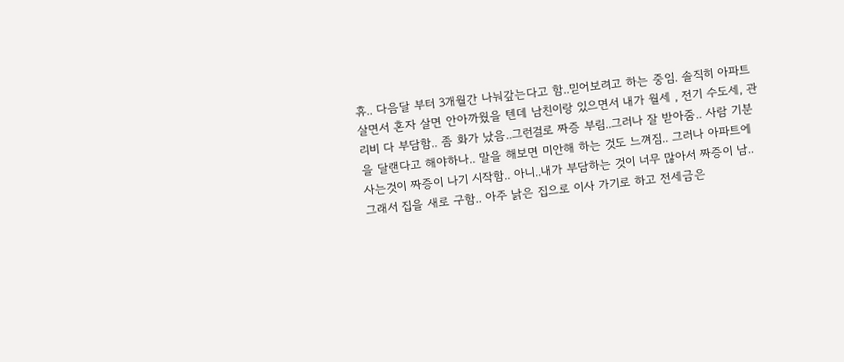휴.. 다음달 부터 3개월간 나눠갚는다고 함..믿어보려고 하는 중임. 솔직히 아파트 살면서 혼자 살면 안아까웠을 텐데 남친이랑 있으면서 내가 월세 , 전기 수도세, 관리비 다 부담함.. 좀 화가 났음..그런걸로 짜증 부림..그러나 잘 받아줌.. 사람 기분을 달랜다고 해야하나.. 말을 해보면 미안해 하는 것도 느껴짐.. 그러나 아파트에 사는것이 짜증이 나기 시작함.. 아니..내가 부담하는 것이 너무 많아서 짜증이 남.. 그래서 집을 새로 구함.. 아주 낡은 집으로 이사 가기로 하고 전세금은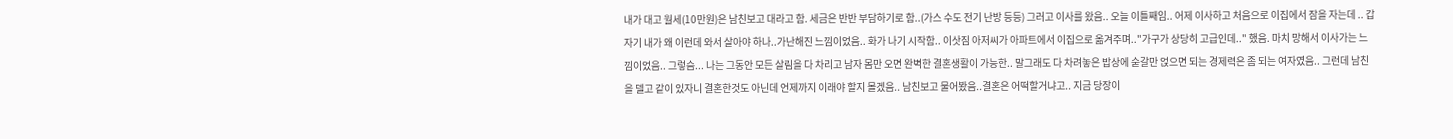내가 대고 월세(10만원)은 남친보고 대라고 함. 세금은 반반 부담하기로 함..(가스 수도 전기 난방 등등) 그러고 이사를 왔음.. 오늘 이틀째임.. 어제 이사하고 처음으로 이집에서 잠을 자는데 .. 갑자기 내가 왜 이런데 와서 살아야 하나..가난해진 느낌이었음.. 화가 나기 시작함.. 이삿짐 아저씨가 아파트에서 이집으로 옮겨주며.."가구가 상당히 고급인데.." 했음. 마치 망해서 이사가는 느낌이었음.. 그렇슴... 나는 그동안 모든 살림을 다 차리고 남자 몸만 오면 완벽한 결혼생활이 가능한.. 말그래도 다 차려놓은 밥상에 숟갈만 얹으면 되는 경제력은 좀 되는 여자였음.. 그런데 남친을 델고 같이 있자니 결혼한것도 아닌데 언제까지 이래야 할지 몰겠음.. 남친보고 물어봤음..결혼은 어떡할거냐고.. 지금 당장이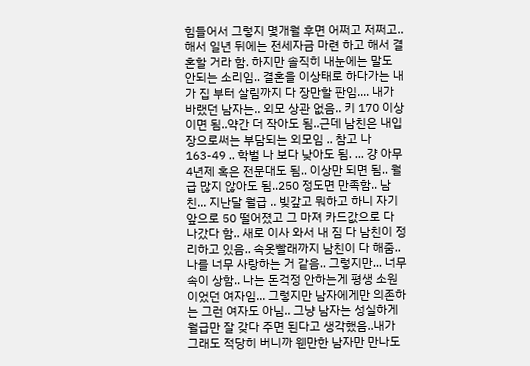힘들어서 그렇지 몇개월 후면 어쩌고 저쩌고..해서 일년 뒤에는 전세자금 마련 하고 해서 결혼할 거라 함. 하지만 솔직히 내눈에는 말도 안되는 소리임.. 결혼을 이상태로 하다가는 내가 집 부터 살림까지 다 장만할 판임.... 내가 바랬던 남자는.. 외모 상관 없음.. 키 170 이상이면 됨..약간 더 작아도 됨..근데 남친은 내입장으로써는 부담되는 외모임 .. 참고 나 163-49 .. 학벌 나 보다 낮아도 됨. ... 걍 아무 4년제 혹은 전문대도 됨.. 이상만 되면 됨.. 월급 많지 않아도 됨..250 정도면 만족함.. 남친... 지난달 월급 .. 빚갚고 뭐하고 하니 자기 앞으로 50 떨어졌고 그 마져 카드값으로 다 나갔다 함.. 새로 이사 와서 내 짐 다 남친이 정리하고 있음.. 속옷빨래까지 남친이 다 해줌.. 나를 너무 사랑하는 거 같음.. 그렇지만... 너무 속이 상함.. 나는 돈걱정 안하는게 평생 소원이었던 여자임... 그렇지만 남자에게만 의존하는 그런 여자도 아님.. 그냥 남자는 성실하게 월급만 잘 갖다 주면 된다고 생각했음..내가 그래도 적당히 버니까 웬만한 남자만 만나도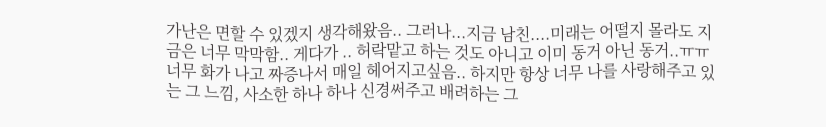가난은 면할 수 있겠지 생각해왔음.. 그러나...지금 남친....미래는 어떨지 몰라도 지금은 너무 막막함.. 게다가 .. 허락맡고 하는 것도 아니고 이미 동거 아닌 동거..ㅠㅠ 너무 화가 나고 짜증나서 매일 헤어지고싶음.. 하지만 항상 너무 나를 사랑해주고 있는 그 느낌, 사소한 하나 하나 신경써주고 배려하는 그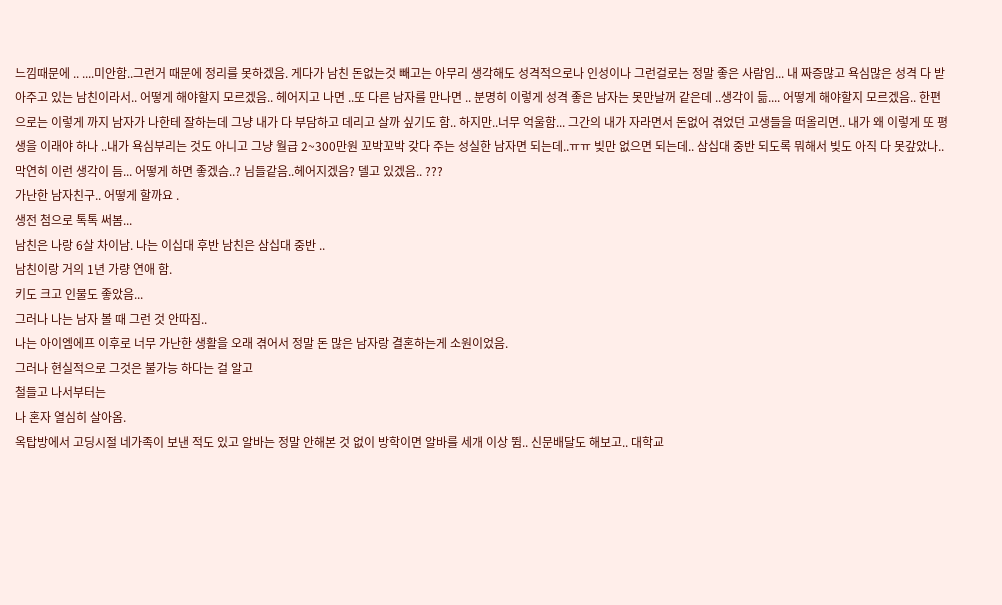느낌때문에 .. ....미안함..그런거 때문에 정리를 못하겠음. 게다가 남친 돈없는것 빼고는 아무리 생각해도 성격적으로나 인성이나 그런걸로는 정말 좋은 사람임... 내 짜증많고 욕심많은 성격 다 받아주고 있는 남친이라서.. 어떻게 해야할지 모르겠음.. 헤어지고 나면 ..또 다른 남자를 만나면 .. 분명히 이렇게 성격 좋은 남자는 못만날꺼 같은데 ..생각이 듦.... 어떻게 해야할지 모르겠음.. 한편으로는 이렇게 까지 남자가 나한테 잘하는데 그냥 내가 다 부담하고 데리고 살까 싶기도 함.. 하지만..너무 억울함... 그간의 내가 자라면서 돈없어 겪었던 고생들을 떠올리면.. 내가 왜 이렇게 또 평생을 이래야 하나 ..내가 욕심부리는 것도 아니고 그냥 월급 2~300만원 꼬박꼬박 갖다 주는 성실한 남자면 되는데..ㅠㅠ 빚만 없으면 되는데.. 삼십대 중반 되도록 뭐해서 빚도 아직 다 못갚았나.. 막연히 이런 생각이 듬... 어떻게 하면 좋겠슴..? 님들같음..헤어지겠음? 델고 있겠음.. ???
가난한 남자친구.. 어떻게 할까요 .
생전 첨으로 톡톡 써봄...
남친은 나랑 6살 차이남. 나는 이십대 후반 남친은 삼십대 중반 ..
남친이랑 거의 1년 가량 연애 함.
키도 크고 인물도 좋았음...
그러나 나는 남자 볼 때 그런 것 안따짐..
나는 아이엠에프 이후로 너무 가난한 생활을 오래 겪어서 정말 돈 많은 남자랑 결혼하는게 소원이었음.
그러나 현실적으로 그것은 불가능 하다는 걸 알고
철들고 나서부터는
나 혼자 열심히 살아옴.
옥탑방에서 고딩시절 네가족이 보낸 적도 있고 알바는 정말 안해본 것 없이 방학이면 알바를 세개 이상 뜀.. 신문배달도 해보고.. 대학교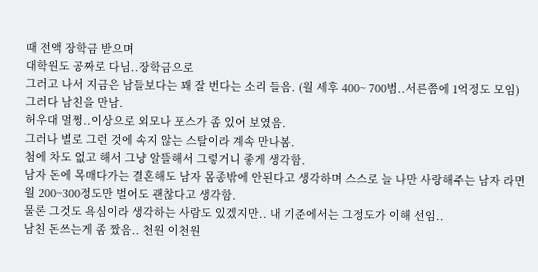때 전액 장학금 받으며
대학원도 공짜로 다님..장학금으로
그러고 나서 지금은 남들보다는 꽤 잘 번다는 소리 들음. (월 세후 400~ 700범..서른쯤에 1억정도 모임)
그러다 남친을 만남.
허우대 멀쩡..이상으로 외모나 포스가 좀 있어 보였음.
그러나 별로 그런 것에 속지 않는 스탈이라 계속 만나봄.
첨에 차도 없고 해서 그냥 알뜰해서 그렇거니 좋게 생각함.
남자 돈에 목매다가는 결혼해도 남자 몸종밖에 안된다고 생각하며 스스로 늘 나만 사랑해주는 남자 라면
월 200~300정도만 벌어도 괜찮다고 생각함.
물론 그것도 욕심이라 생각하는 사람도 있겠지만.. 내 기준에서는 그정도가 이해 선임..
남친 돈쓰는게 좀 짰음.. 천원 이천원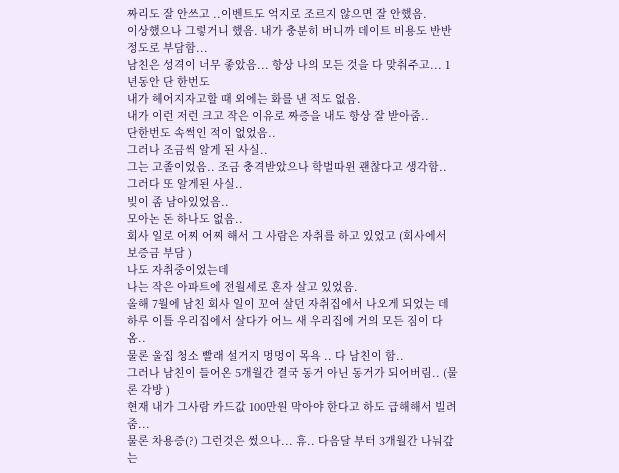짜리도 잘 안쓰고 ..이벤트도 억지로 조르지 않으면 잘 안했음.
이상했으나 그렇거니 했음. 내가 충분히 버니까 데이트 비용도 반반정도로 부담함...
남친은 성격이 너무 좋았음... 항상 나의 모든 것을 다 맞춰주고... 1년동안 단 한번도
내가 헤어지자고할 때 외에는 화를 낸 적도 없음.
내가 이런 저런 크고 작은 이유로 짜증을 내도 항상 잘 받아줌..
단한번도 속썩인 적이 없었음..
그러나 조금씩 알게 된 사실..
그는 고졸이었음.. 조금 충격받았으나 학벌따윈 괜찮다고 생각함..
그러다 또 알게된 사실..
빚이 좀 남아있었음..
모아논 돈 하나도 없음..
회사 일로 어찌 어찌 해서 그 사람은 자취를 하고 있었고 (회사에서 보증금 부담 )
나도 자취중이었는데
나는 작은 아파트에 전월세로 혼자 살고 있었음.
올해 7월에 남친 회사 일이 꼬여 살던 자취집에서 나오게 되었는 데 하루 이틀 우리집에서 살다가 어느 새 우리집에 거의 모든 짐이 다 옴..
물론 울집 청소 빨래 설거지 멍멍이 목욕 .. 다 남친이 함..
그러나 남친이 들어온 5개월간 결국 동거 아닌 동거가 되어버림.. (물론 각방 )
현재 내가 그사람 카드값 100만원 막아야 한다고 하도 급해해서 빌려줌...
물론 차용증(?) 그런것은 썼으나... 휴.. 다음달 부터 3개월간 나눠갚는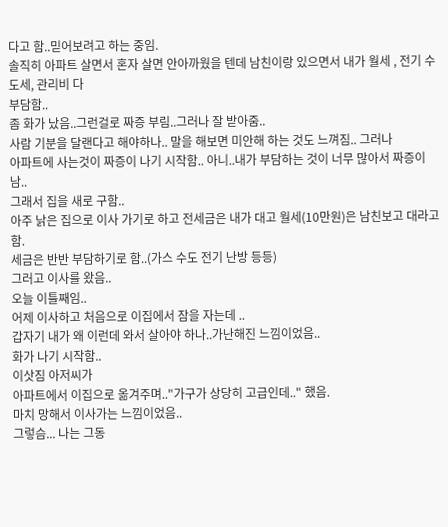다고 함..믿어보려고 하는 중임.
솔직히 아파트 살면서 혼자 살면 안아까웠을 텐데 남친이랑 있으면서 내가 월세 , 전기 수도세, 관리비 다
부담함..
좀 화가 났음..그런걸로 짜증 부림..그러나 잘 받아줌..
사람 기분을 달랜다고 해야하나.. 말을 해보면 미안해 하는 것도 느껴짐.. 그러나
아파트에 사는것이 짜증이 나기 시작함.. 아니..내가 부담하는 것이 너무 많아서 짜증이 남..
그래서 집을 새로 구함..
아주 낡은 집으로 이사 가기로 하고 전세금은 내가 대고 월세(10만원)은 남친보고 대라고 함.
세금은 반반 부담하기로 함..(가스 수도 전기 난방 등등)
그러고 이사를 왔음..
오늘 이틀째임..
어제 이사하고 처음으로 이집에서 잠을 자는데 ..
갑자기 내가 왜 이런데 와서 살아야 하나..가난해진 느낌이었음..
화가 나기 시작함..
이삿짐 아저씨가
아파트에서 이집으로 옮겨주며.."가구가 상당히 고급인데.." 했음.
마치 망해서 이사가는 느낌이었음..
그렇슴... 나는 그동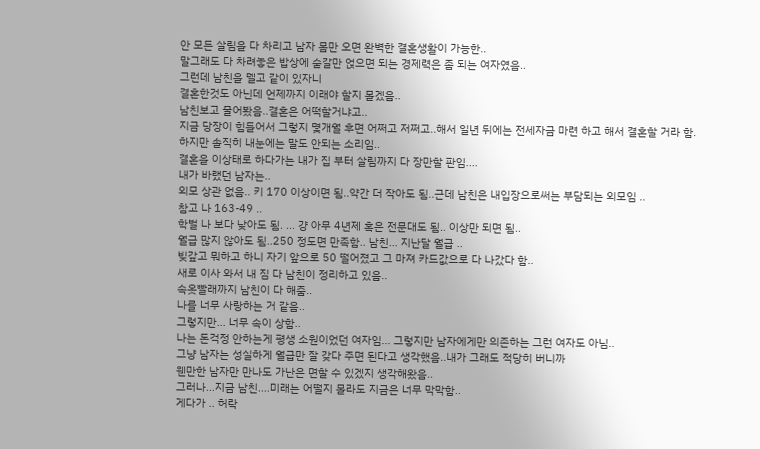안 모든 살림을 다 차리고 남자 몸만 오면 완벽한 결혼생활이 가능한..
말그래도 다 차려놓은 밥상에 숟갈만 얹으면 되는 경제력은 좀 되는 여자였음..
그런데 남친을 델고 같이 있자니
결혼한것도 아닌데 언제까지 이래야 할지 몰겠음..
남친보고 물어봤음..결혼은 어떡할거냐고..
지금 당장이 힘들어서 그렇지 몇개월 후면 어쩌고 저쩌고..해서 일년 뒤에는 전세자금 마련 하고 해서 결혼할 거라 함.
하지만 솔직히 내눈에는 말도 안되는 소리임..
결혼을 이상태로 하다가는 내가 집 부터 살림까지 다 장만할 판임....
내가 바랬던 남자는..
외모 상관 없음.. 키 170 이상이면 됨..약간 더 작아도 됨..근데 남친은 내입장으로써는 부담되는 외모임 ..
참고 나 163-49 ..
학벌 나 보다 낮아도 됨. ... 걍 아무 4년제 혹은 전문대도 됨.. 이상만 되면 됨..
월급 많지 않아도 됨..250 정도면 만족함.. 남친... 지난달 월급 ..
빚갚고 뭐하고 하니 자기 앞으로 50 떨어졌고 그 마져 카드값으로 다 나갔다 함..
새로 이사 와서 내 짐 다 남친이 정리하고 있음..
속옷빨래까지 남친이 다 해줌..
나를 너무 사랑하는 거 같음..
그렇지만... 너무 속이 상함..
나는 돈걱정 안하는게 평생 소원이었던 여자임... 그렇지만 남자에게만 의존하는 그런 여자도 아님..
그냥 남자는 성실하게 월급만 잘 갖다 주면 된다고 생각했음..내가 그래도 적당히 버니까
웬만한 남자만 만나도 가난은 면할 수 있겠지 생각해왔음..
그러나...지금 남친....미래는 어떨지 몰라도 지금은 너무 막막함..
게다가 .. 허락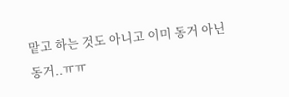맡고 하는 것도 아니고 이미 동거 아닌 동거..ㅠㅠ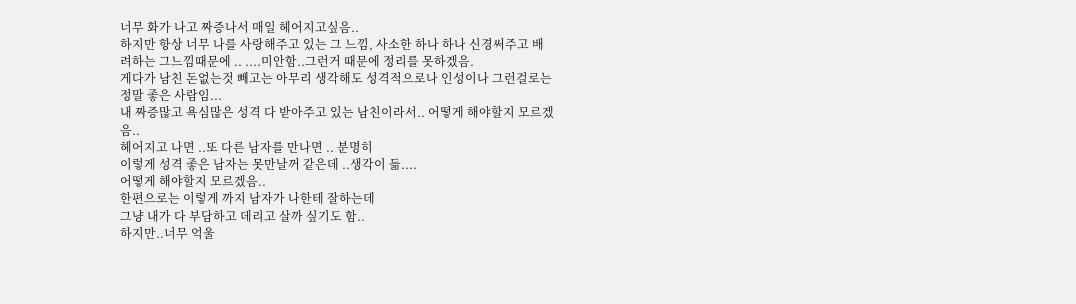너무 화가 나고 짜증나서 매일 헤어지고싶음..
하지만 항상 너무 나를 사랑해주고 있는 그 느낌, 사소한 하나 하나 신경써주고 배려하는 그느낌때문에 .. ....미안함..그런거 때문에 정리를 못하겠음.
게다가 남친 돈없는것 빼고는 아무리 생각해도 성격적으로나 인성이나 그런걸로는 정말 좋은 사람임...
내 짜증많고 욕심많은 성격 다 받아주고 있는 남친이라서.. 어떻게 해야할지 모르겠음..
헤어지고 나면 ..또 다른 남자를 만나면 .. 분명히
이렇게 성격 좋은 남자는 못만날꺼 같은데 ..생각이 듦....
어떻게 해야할지 모르겠음..
한편으로는 이렇게 까지 남자가 나한테 잘하는데
그냥 내가 다 부담하고 데리고 살까 싶기도 함..
하지만..너무 억울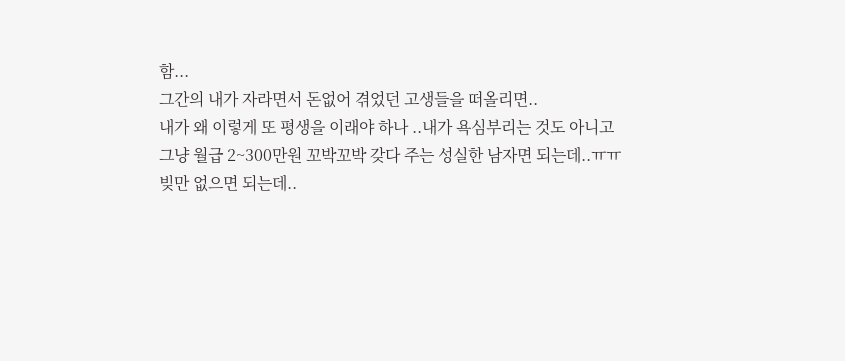함...
그간의 내가 자라면서 돈없어 겪었던 고생들을 떠올리면..
내가 왜 이렇게 또 평생을 이래야 하나 ..내가 욕심부리는 것도 아니고
그냥 월급 2~300만원 꼬박꼬박 갖다 주는 성실한 남자면 되는데..ㅠㅠ
빚만 없으면 되는데..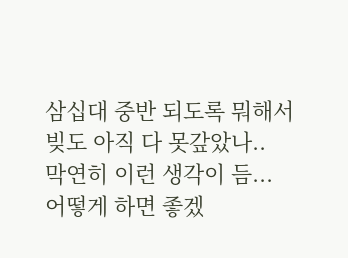삼십대 중반 되도록 뭐해서 빚도 아직 다 못갚았나..
막연히 이런 생각이 듬...
어떻게 하면 좋겠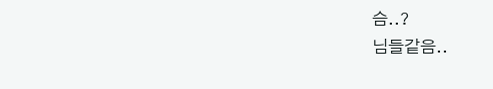슴..?
님들같음..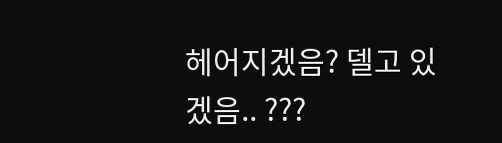헤어지겠음? 델고 있겠음.. ???